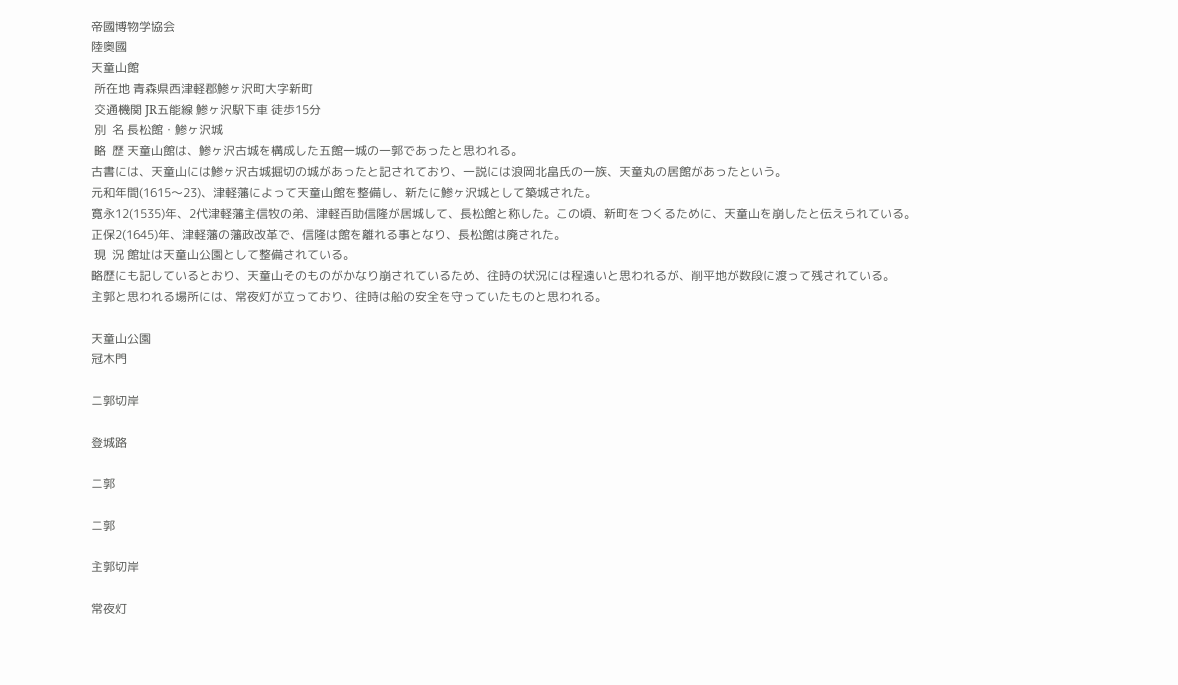帝國博物学協会
陸奥國
天童山館
 所在地 青森県西津軽郡鯵ヶ沢町大字新町
 交通機関 JR五能線 鯵ヶ沢駅下車 徒歩15分
 別  名 長松館・鯵ヶ沢城
 略  歴 天童山館は、鯵ヶ沢古城を構成した五館一城の一郭であったと思われる。
古書には、天童山には鯵ヶ沢古城掘切の城があったと記されており、一説には浪岡北畠氏の一族、天童丸の居館があったという。
元和年間(1615〜23)、津軽藩によって天童山館を整備し、新たに鯵ヶ沢城として築城された。
寛永12(1535)年、2代津軽藩主信牧の弟、津軽百助信隆が居城して、長松館と称した。この頃、新町をつくるために、天童山を崩したと伝えられている。
正保2(1645)年、津軽藩の藩政改革で、信隆は館を離れる事となり、長松館は廃された。
 現  況 館址は天童山公園として整備されている。
略歴にも記しているとおり、天童山そのものがかなり崩されているため、往時の状況には程遠いと思われるが、削平地が数段に渡って残されている。
主郭と思われる場所には、常夜灯が立っており、往時は船の安全を守っていたものと思われる。

天童山公園
冠木門

ニ郭切岸

登城路

ニ郭

ニ郭

主郭切岸

常夜灯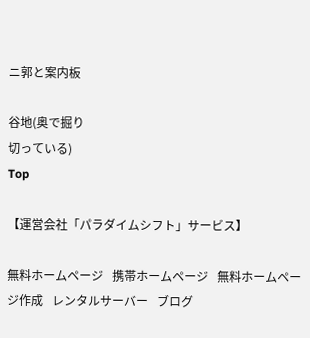ニ郭と案内板

谷地(奥で掘り
切っている)
Top

【運営会社「パラダイムシフト」サービス】

無料ホームページ   携帯ホームページ   無料ホームページ作成   レンタルサーバー   ブログ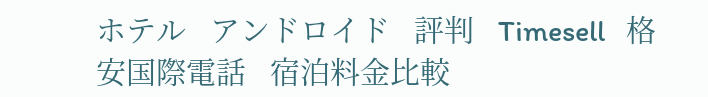ホテル   アンドロイド   評判   Timesell   格安国際電話   宿泊料金比較